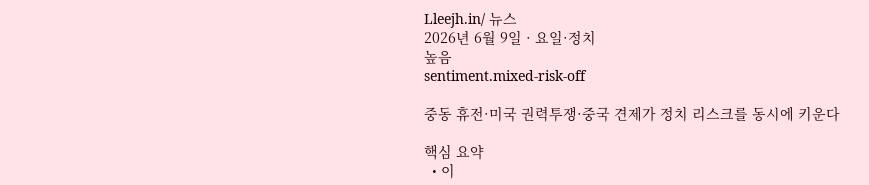Lleejh.in/ 뉴스
2026년 6월 9일 · 요일·정치
높음
sentiment.mixed-risk-off

중동 휴전·미국 권력투쟁·중국 견제가 정치 리스크를 동시에 키운다

핵심 요약
  • 이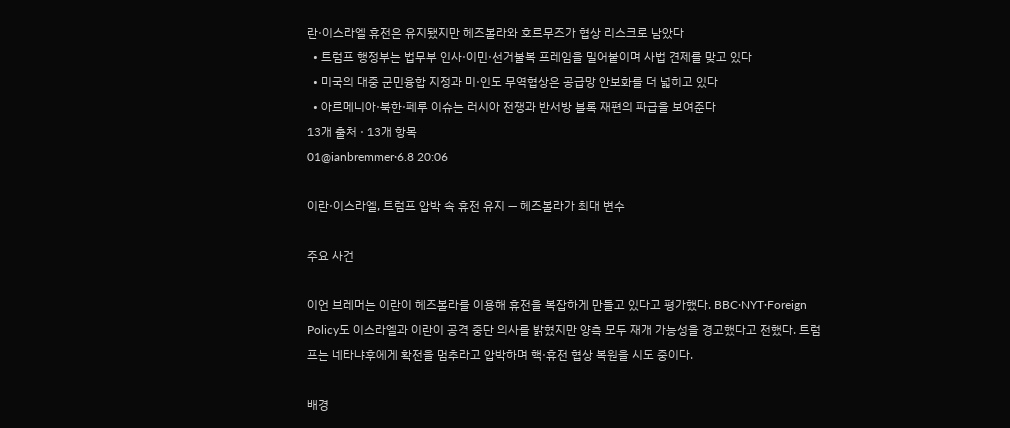란·이스라엘 휴전은 유지됐지만 헤즈볼라와 호르무즈가 협상 리스크로 남았다
  • 트럼프 행정부는 법무부 인사·이민·선거불복 프레임을 밀어붙이며 사법 견제를 맞고 있다
  • 미국의 대중 군민융합 지정과 미·인도 무역협상은 공급망 안보화를 더 넓히고 있다
  • 아르메니아·북한·페루 이슈는 러시아 전쟁과 반서방 블록 재편의 파급을 보여준다
13개 출처 · 13개 항목
01@ianbremmer·6.8 20:06

이란·이스라엘, 트럼프 압박 속 휴전 유지 — 헤즈볼라가 최대 변수

주요 사건

이언 브레머는 이란이 헤즈볼라를 이용해 휴전을 복잡하게 만들고 있다고 평가했다. BBC·NYT·Foreign Policy도 이스라엘과 이란이 공격 중단 의사를 밝혔지만 양측 모두 재개 가능성을 경고했다고 전했다. 트럼프는 네타냐후에게 확전을 멈추라고 압박하며 핵·휴전 협상 복원을 시도 중이다.

배경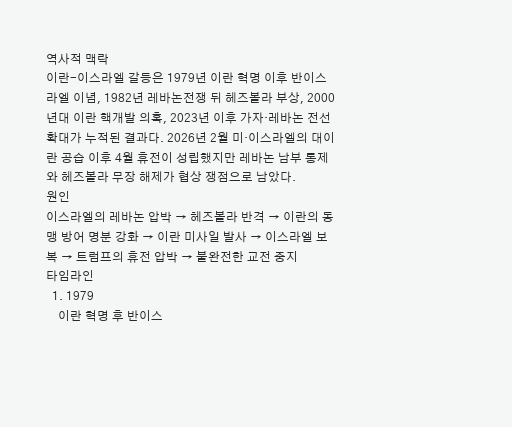역사적 맥락
이란-이스라엘 갈등은 1979년 이란 혁명 이후 반이스라엘 이념, 1982년 레바논전쟁 뒤 헤즈볼라 부상, 2000년대 이란 핵개발 의혹, 2023년 이후 가자·레바논 전선 확대가 누적된 결과다. 2026년 2월 미·이스라엘의 대이란 공습 이후 4월 휴전이 성립했지만 레바논 남부 통제와 헤즈볼라 무장 해제가 협상 쟁점으로 남았다.
원인
이스라엘의 레바논 압박 → 헤즈볼라 반격 → 이란의 동맹 방어 명분 강화 → 이란 미사일 발사 → 이스라엘 보복 → 트럼프의 휴전 압박 → 불완전한 교전 중지
타임라인
  1. 1979
    이란 혁명 후 반이스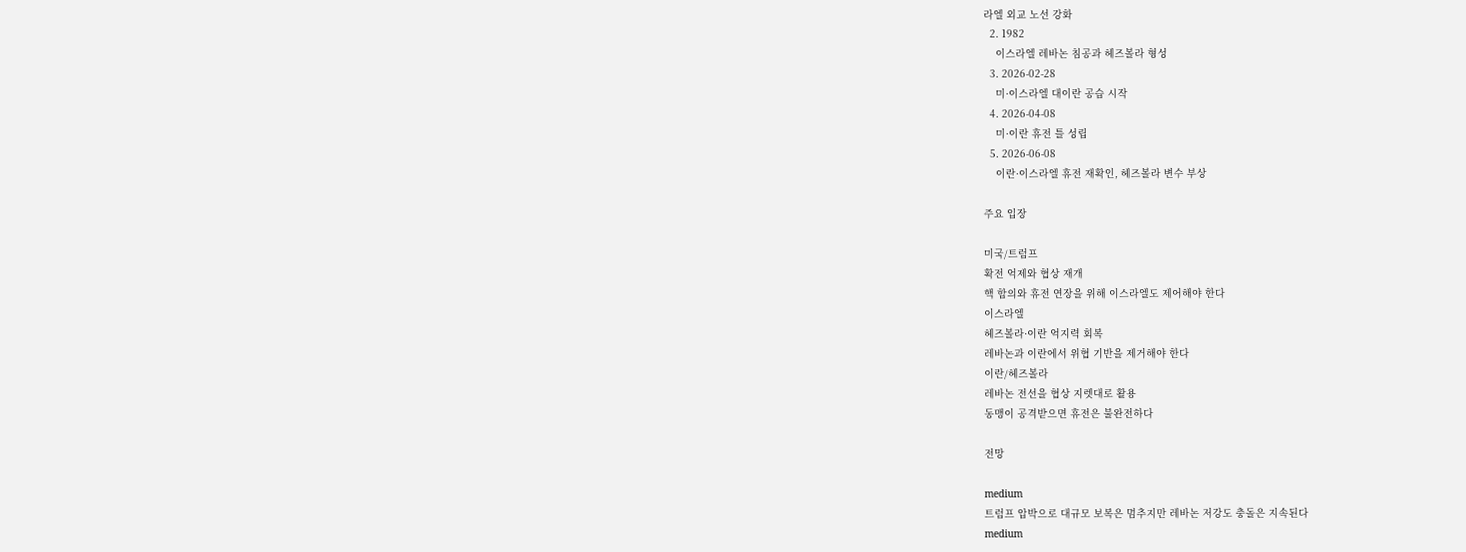라엘 외교 노선 강화
  2. 1982
    이스라엘 레바논 침공과 헤즈볼라 형성
  3. 2026-02-28
    미·이스라엘 대이란 공습 시작
  4. 2026-04-08
    미·이란 휴전 틀 성립
  5. 2026-06-08
    이란·이스라엘 휴전 재확인, 헤즈볼라 변수 부상

주요 입장

미국/트럼프
확전 억제와 협상 재개
핵 합의와 휴전 연장을 위해 이스라엘도 제어해야 한다
이스라엘
헤즈볼라·이란 억지력 회복
레바논과 이란에서 위협 기반을 제거해야 한다
이란/헤즈볼라
레바논 전선을 협상 지렛대로 활용
동맹이 공격받으면 휴전은 불완전하다

전망

medium
트럼프 압박으로 대규모 보복은 멈추지만 레바논 저강도 충돌은 지속된다
medium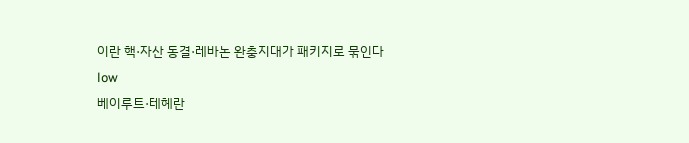이란 핵·자산 동결·레바논 완충지대가 패키지로 묶인다
low
베이루트·테헤란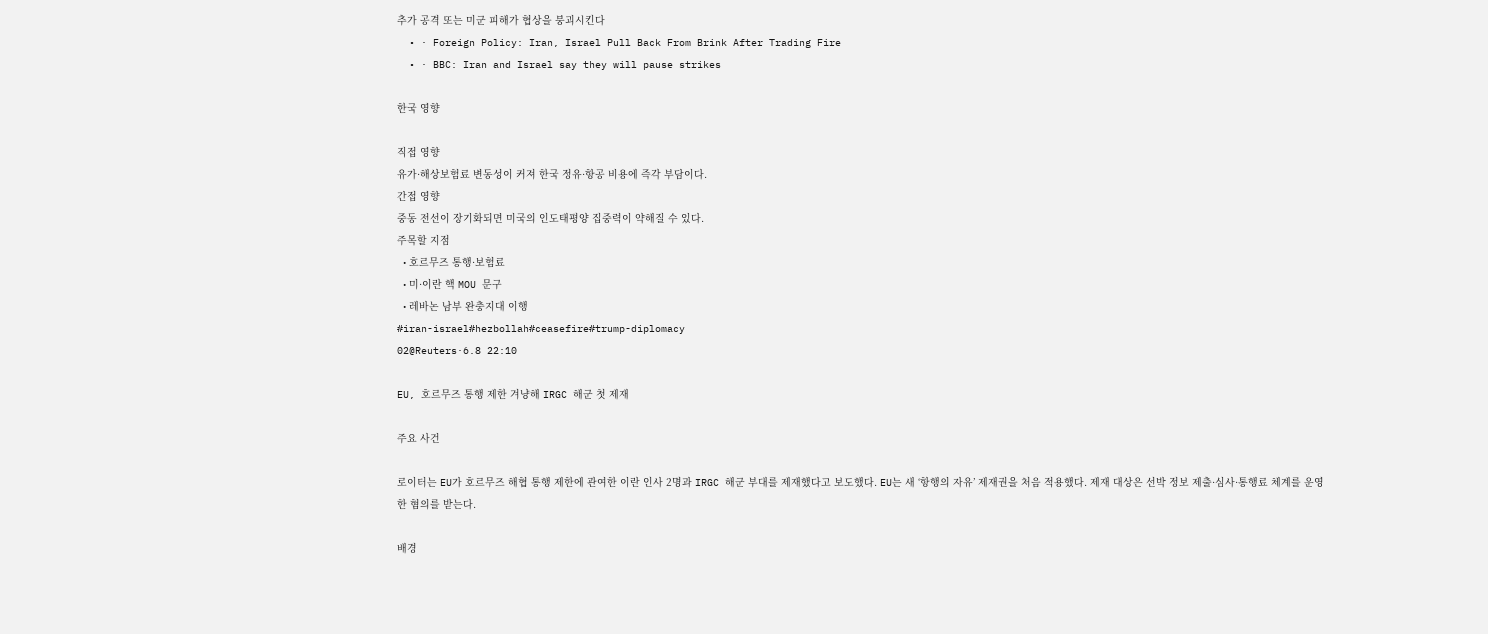추가 공격 또는 미군 피해가 협상을 붕괴시킨다
  • · Foreign Policy: Iran, Israel Pull Back From Brink After Trading Fire
  • · BBC: Iran and Israel say they will pause strikes

한국 영향

직접 영향
유가·해상보험료 변동성이 커져 한국 정유·항공 비용에 즉각 부담이다.
간접 영향
중동 전선이 장기화되면 미국의 인도태평양 집중력이 약해질 수 있다.
주목할 지점
  • 호르무즈 통행·보험료
  • 미·이란 핵 MOU 문구
  • 레바논 남부 완충지대 이행
#iran-israel#hezbollah#ceasefire#trump-diplomacy
02@Reuters·6.8 22:10

EU, 호르무즈 통행 제한 겨냥해 IRGC 해군 첫 제재

주요 사건

로이터는 EU가 호르무즈 해협 통행 제한에 관여한 이란 인사 2명과 IRGC 해군 부대를 제재했다고 보도했다. EU는 새 ‘항행의 자유’ 제재권을 처음 적용했다. 제재 대상은 선박 정보 제출·심사·통행료 체계를 운영한 혐의를 받는다.

배경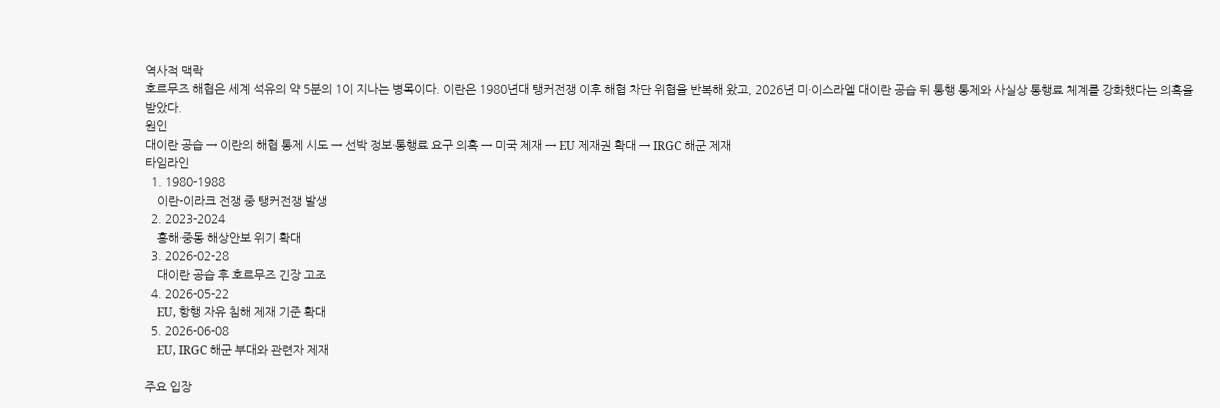역사적 맥락
호르무즈 해협은 세계 석유의 약 5분의 1이 지나는 병목이다. 이란은 1980년대 탱커전쟁 이후 해협 차단 위협을 반복해 왔고, 2026년 미·이스라엘 대이란 공습 뒤 통행 통제와 사실상 통행료 체계를 강화했다는 의혹을 받았다.
원인
대이란 공습 → 이란의 해협 통제 시도 → 선박 정보·통행료 요구 의혹 → 미국 제재 → EU 제재권 확대 → IRGC 해군 제재
타임라인
  1. 1980-1988
    이란-이라크 전쟁 중 탱커전쟁 발생
  2. 2023-2024
    홍해·중동 해상안보 위기 확대
  3. 2026-02-28
    대이란 공습 후 호르무즈 긴장 고조
  4. 2026-05-22
    EU, 항행 자유 침해 제재 기준 확대
  5. 2026-06-08
    EU, IRGC 해군 부대와 관련자 제재

주요 입장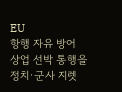EU
항행 자유 방어
상업 선박 통행을 정치·군사 지렛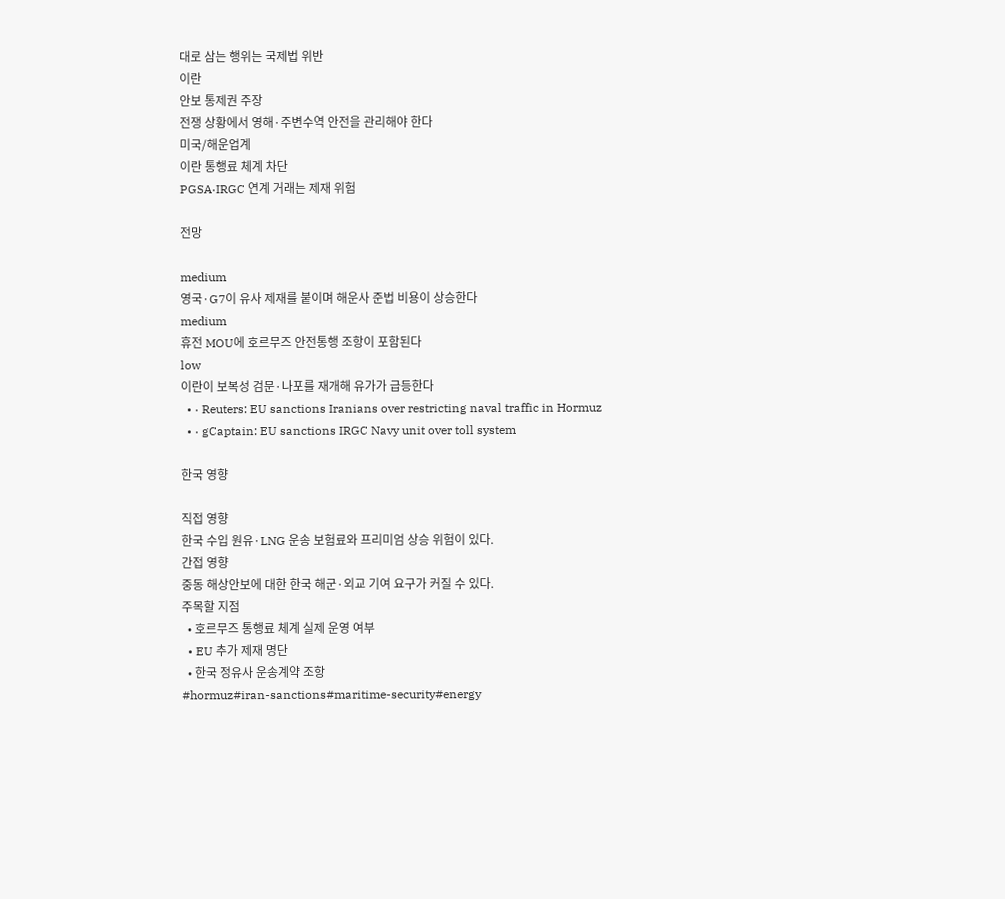대로 삼는 행위는 국제법 위반
이란
안보 통제권 주장
전쟁 상황에서 영해·주변수역 안전을 관리해야 한다
미국/해운업계
이란 통행료 체계 차단
PGSA·IRGC 연계 거래는 제재 위험

전망

medium
영국·G7이 유사 제재를 붙이며 해운사 준법 비용이 상승한다
medium
휴전 MOU에 호르무즈 안전통행 조항이 포함된다
low
이란이 보복성 검문·나포를 재개해 유가가 급등한다
  • · Reuters: EU sanctions Iranians over restricting naval traffic in Hormuz
  • · gCaptain: EU sanctions IRGC Navy unit over toll system

한국 영향

직접 영향
한국 수입 원유·LNG 운송 보험료와 프리미엄 상승 위험이 있다.
간접 영향
중동 해상안보에 대한 한국 해군·외교 기여 요구가 커질 수 있다.
주목할 지점
  • 호르무즈 통행료 체계 실제 운영 여부
  • EU 추가 제재 명단
  • 한국 정유사 운송계약 조항
#hormuz#iran-sanctions#maritime-security#energy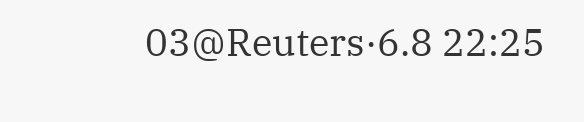03@Reuters·6.8 22:25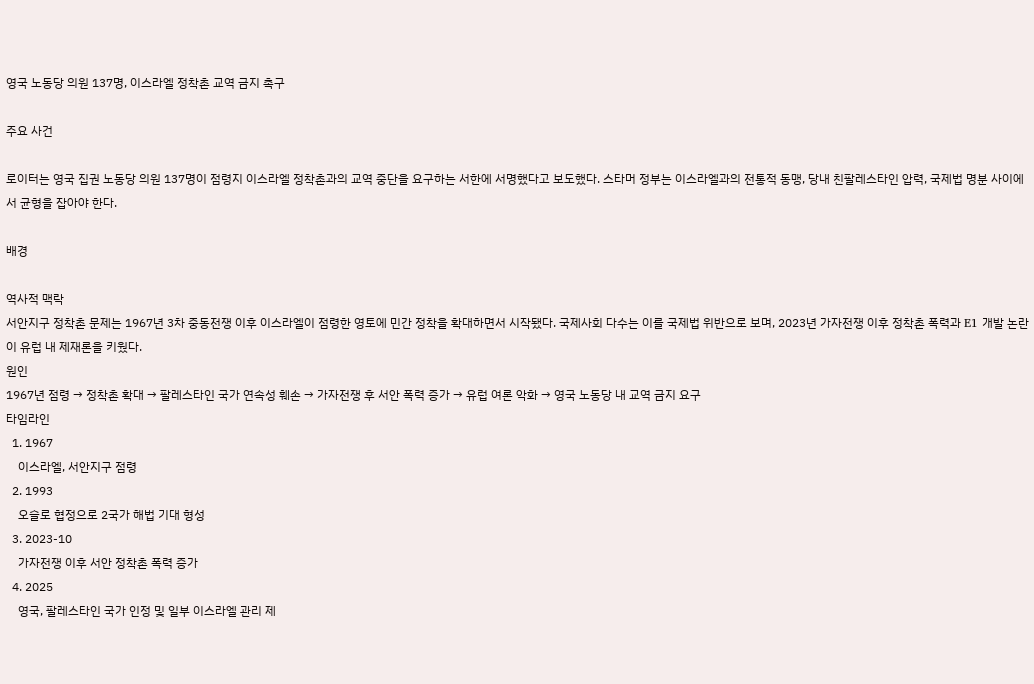영국 노동당 의원 137명, 이스라엘 정착촌 교역 금지 촉구

주요 사건

로이터는 영국 집권 노동당 의원 137명이 점령지 이스라엘 정착촌과의 교역 중단을 요구하는 서한에 서명했다고 보도했다. 스타머 정부는 이스라엘과의 전통적 동맹, 당내 친팔레스타인 압력, 국제법 명분 사이에서 균형을 잡아야 한다.

배경

역사적 맥락
서안지구 정착촌 문제는 1967년 3차 중동전쟁 이후 이스라엘이 점령한 영토에 민간 정착을 확대하면서 시작됐다. 국제사회 다수는 이를 국제법 위반으로 보며, 2023년 가자전쟁 이후 정착촌 폭력과 E1 개발 논란이 유럽 내 제재론을 키웠다.
원인
1967년 점령 → 정착촌 확대 → 팔레스타인 국가 연속성 훼손 → 가자전쟁 후 서안 폭력 증가 → 유럽 여론 악화 → 영국 노동당 내 교역 금지 요구
타임라인
  1. 1967
    이스라엘, 서안지구 점령
  2. 1993
    오슬로 협정으로 2국가 해법 기대 형성
  3. 2023-10
    가자전쟁 이후 서안 정착촌 폭력 증가
  4. 2025
    영국, 팔레스타인 국가 인정 및 일부 이스라엘 관리 제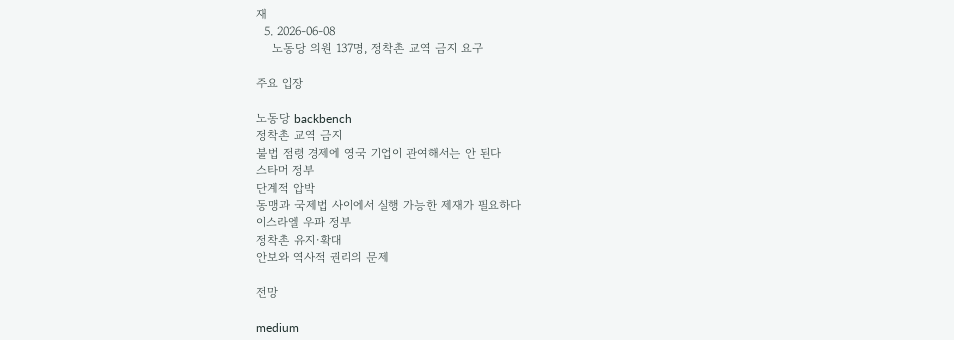재
  5. 2026-06-08
    노동당 의원 137명, 정착촌 교역 금지 요구

주요 입장

노동당 backbench
정착촌 교역 금지
불법 점령 경제에 영국 기업이 관여해서는 안 된다
스타머 정부
단계적 압박
동맹과 국제법 사이에서 실행 가능한 제재가 필요하다
이스라엘 우파 정부
정착촌 유지·확대
안보와 역사적 권리의 문제

전망

medium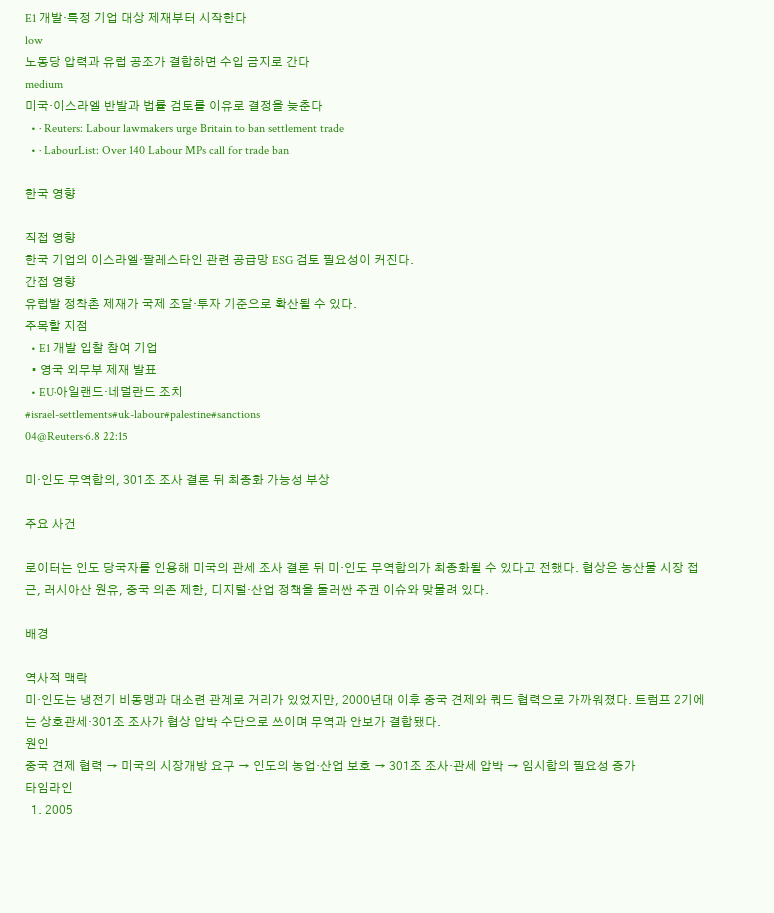E1 개발·특정 기업 대상 제재부터 시작한다
low
노동당 압력과 유럽 공조가 결합하면 수입 금지로 간다
medium
미국·이스라엘 반발과 법률 검토를 이유로 결정을 늦춘다
  • · Reuters: Labour lawmakers urge Britain to ban settlement trade
  • · LabourList: Over 140 Labour MPs call for trade ban

한국 영향

직접 영향
한국 기업의 이스라엘·팔레스타인 관련 공급망 ESG 검토 필요성이 커진다.
간접 영향
유럽발 정착촌 제재가 국제 조달·투자 기준으로 확산될 수 있다.
주목할 지점
  • E1 개발 입찰 참여 기업
  • 영국 외무부 제재 발표
  • EU·아일랜드·네덜란드 조치
#israel-settlements#uk-labour#palestine#sanctions
04@Reuters·6.8 22:15

미·인도 무역합의, 301조 조사 결론 뒤 최종화 가능성 부상

주요 사건

로이터는 인도 당국자를 인용해 미국의 관세 조사 결론 뒤 미·인도 무역합의가 최종화될 수 있다고 전했다. 협상은 농산물 시장 접근, 러시아산 원유, 중국 의존 제한, 디지털·산업 정책을 둘러싼 주권 이슈와 맞물려 있다.

배경

역사적 맥락
미·인도는 냉전기 비동맹과 대소련 관계로 거리가 있었지만, 2000년대 이후 중국 견제와 쿼드 협력으로 가까워졌다. 트럼프 2기에는 상호관세·301조 조사가 협상 압박 수단으로 쓰이며 무역과 안보가 결합됐다.
원인
중국 견제 협력 → 미국의 시장개방 요구 → 인도의 농업·산업 보호 → 301조 조사·관세 압박 → 임시합의 필요성 증가
타임라인
  1. 2005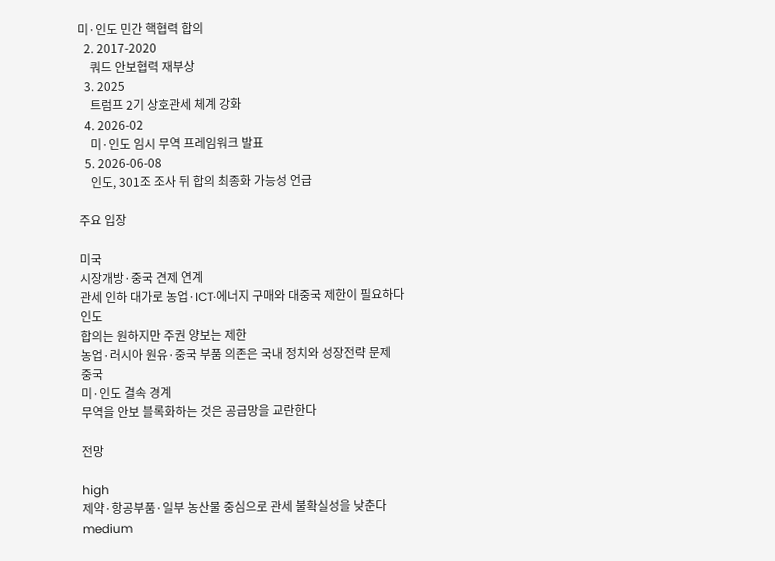미·인도 민간 핵협력 합의
  2. 2017-2020
    쿼드 안보협력 재부상
  3. 2025
    트럼프 2기 상호관세 체계 강화
  4. 2026-02
    미·인도 임시 무역 프레임워크 발표
  5. 2026-06-08
    인도, 301조 조사 뒤 합의 최종화 가능성 언급

주요 입장

미국
시장개방·중국 견제 연계
관세 인하 대가로 농업·ICT·에너지 구매와 대중국 제한이 필요하다
인도
합의는 원하지만 주권 양보는 제한
농업·러시아 원유·중국 부품 의존은 국내 정치와 성장전략 문제
중국
미·인도 결속 경계
무역을 안보 블록화하는 것은 공급망을 교란한다

전망

high
제약·항공부품·일부 농산물 중심으로 관세 불확실성을 낮춘다
medium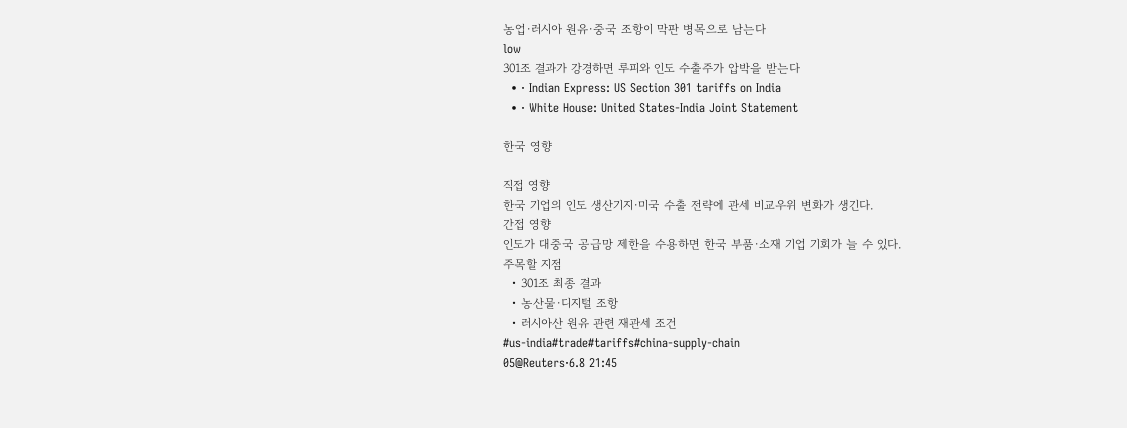농업·러시아 원유·중국 조항이 막판 병목으로 남는다
low
301조 결과가 강경하면 루피와 인도 수출주가 압박을 받는다
  • · Indian Express: US Section 301 tariffs on India
  • · White House: United States-India Joint Statement

한국 영향

직접 영향
한국 기업의 인도 생산기지·미국 수출 전략에 관세 비교우위 변화가 생긴다.
간접 영향
인도가 대중국 공급망 제한을 수용하면 한국 부품·소재 기업 기회가 늘 수 있다.
주목할 지점
  • 301조 최종 결과
  • 농산물·디지털 조항
  • 러시아산 원유 관련 재관세 조건
#us-india#trade#tariffs#china-supply-chain
05@Reuters·6.8 21:45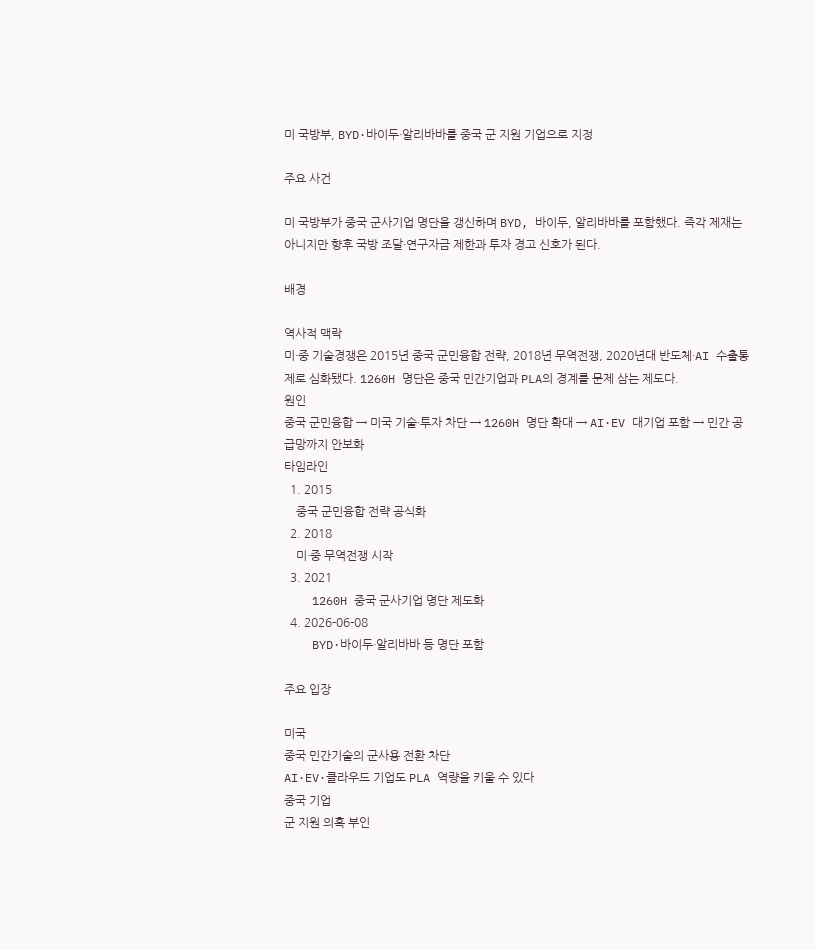미 국방부, BYD·바이두·알리바바를 중국 군 지원 기업으로 지정

주요 사건

미 국방부가 중국 군사기업 명단을 갱신하며 BYD, 바이두, 알리바바를 포함했다. 즉각 제재는 아니지만 향후 국방 조달·연구자금 제한과 투자 경고 신호가 된다.

배경

역사적 맥락
미·중 기술경쟁은 2015년 중국 군민융합 전략, 2018년 무역전쟁, 2020년대 반도체·AI 수출통제로 심화됐다. 1260H 명단은 중국 민간기업과 PLA의 경계를 문제 삼는 제도다.
원인
중국 군민융합 → 미국 기술·투자 차단 → 1260H 명단 확대 → AI·EV 대기업 포함 → 민간 공급망까지 안보화
타임라인
  1. 2015
    중국 군민융합 전략 공식화
  2. 2018
    미·중 무역전쟁 시작
  3. 2021
    1260H 중국 군사기업 명단 제도화
  4. 2026-06-08
    BYD·바이두·알리바바 등 명단 포함

주요 입장

미국
중국 민간기술의 군사용 전환 차단
AI·EV·클라우드 기업도 PLA 역량을 키울 수 있다
중국 기업
군 지원 의혹 부인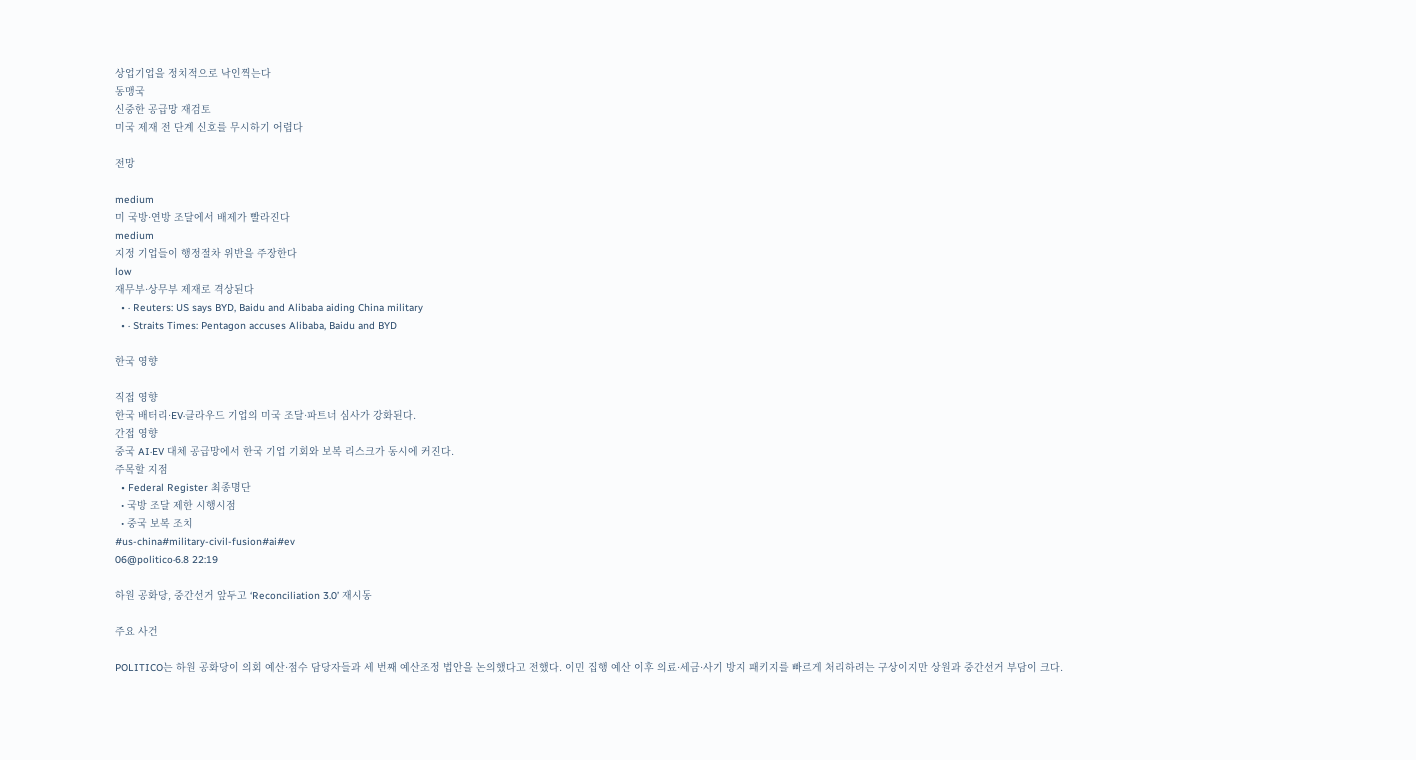상업기업을 정치적으로 낙인찍는다
동맹국
신중한 공급망 재검토
미국 제재 전 단계 신호를 무시하기 어렵다

전망

medium
미 국방·연방 조달에서 배제가 빨라진다
medium
지정 기업들이 행정절차 위반을 주장한다
low
재무부·상무부 제재로 격상된다
  • · Reuters: US says BYD, Baidu and Alibaba aiding China military
  • · Straits Times: Pentagon accuses Alibaba, Baidu and BYD

한국 영향

직접 영향
한국 배터리·EV·클라우드 기업의 미국 조달·파트너 심사가 강화된다.
간접 영향
중국 AI·EV 대체 공급망에서 한국 기업 기회와 보복 리스크가 동시에 커진다.
주목할 지점
  • Federal Register 최종명단
  • 국방 조달 제한 시행시점
  • 중국 보복 조치
#us-china#military-civil-fusion#ai#ev
06@politico·6.8 22:19

하원 공화당, 중간선거 앞두고 ‘Reconciliation 3.0’ 재시동

주요 사건

POLITICO는 하원 공화당이 의회 예산·점수 담당자들과 세 번째 예산조정 법안을 논의했다고 전했다. 이민 집행 예산 이후 의료·세금·사기 방지 패키지를 빠르게 처리하려는 구상이지만 상원과 중간선거 부담이 크다.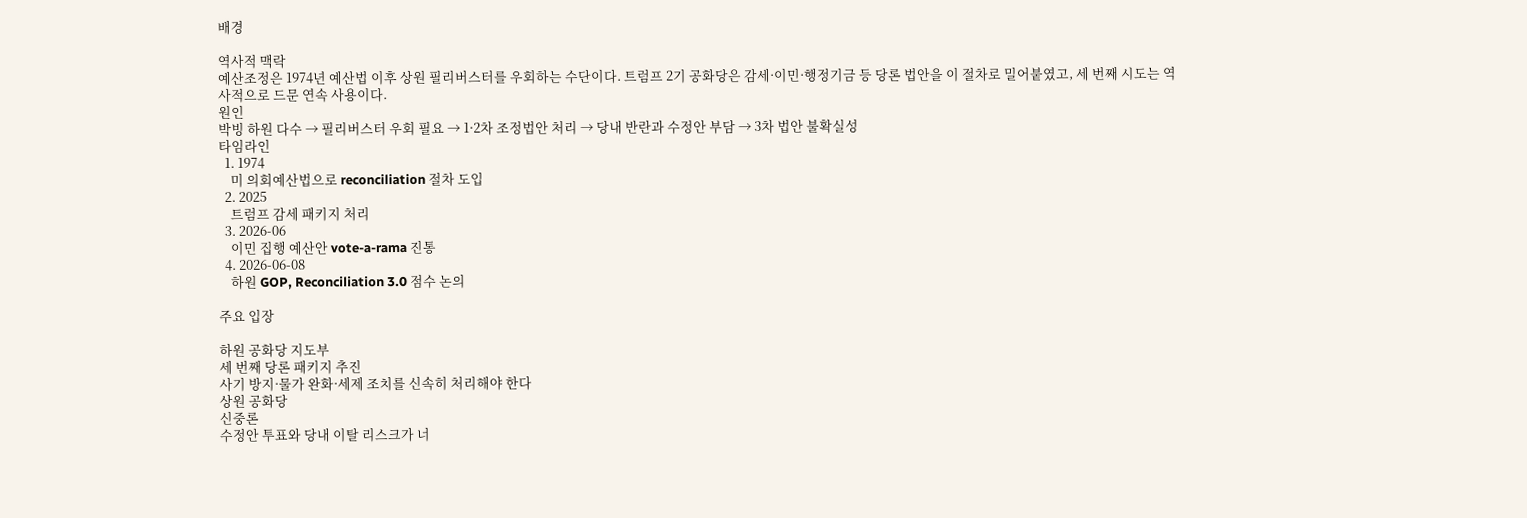배경

역사적 맥락
예산조정은 1974년 예산법 이후 상원 필리버스터를 우회하는 수단이다. 트럼프 2기 공화당은 감세·이민·행정기금 등 당론 법안을 이 절차로 밀어붙였고, 세 번째 시도는 역사적으로 드문 연속 사용이다.
원인
박빙 하원 다수 → 필리버스터 우회 필요 → 1·2차 조정법안 처리 → 당내 반란과 수정안 부담 → 3차 법안 불확실성
타임라인
  1. 1974
    미 의회예산법으로 reconciliation 절차 도입
  2. 2025
    트럼프 감세 패키지 처리
  3. 2026-06
    이민 집행 예산안 vote-a-rama 진통
  4. 2026-06-08
    하원 GOP, Reconciliation 3.0 점수 논의

주요 입장

하원 공화당 지도부
세 번째 당론 패키지 추진
사기 방지·물가 완화·세제 조치를 신속히 처리해야 한다
상원 공화당
신중론
수정안 투표와 당내 이탈 리스크가 너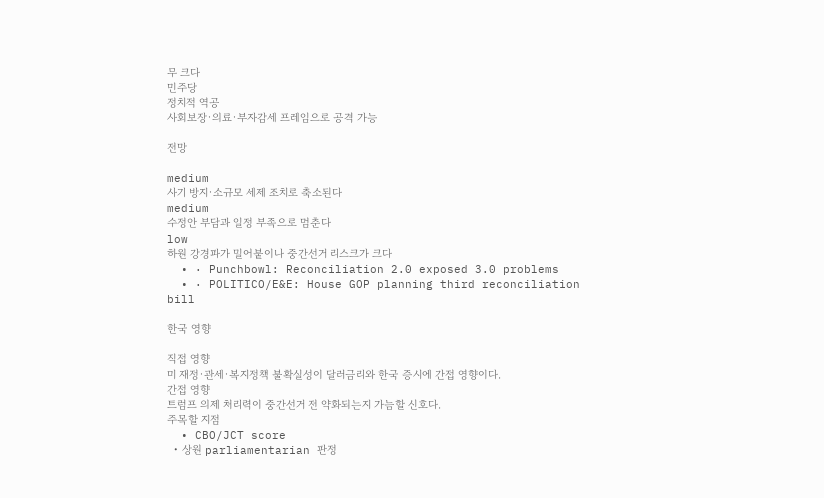무 크다
민주당
정치적 역공
사회보장·의료·부자감세 프레임으로 공격 가능

전망

medium
사기 방지·소규모 세제 조치로 축소된다
medium
수정안 부담과 일정 부족으로 멈춘다
low
하원 강경파가 밀어붙이나 중간선거 리스크가 크다
  • · Punchbowl: Reconciliation 2.0 exposed 3.0 problems
  • · POLITICO/E&E: House GOP planning third reconciliation bill

한국 영향

직접 영향
미 재정·관세·복지정책 불확실성이 달러금리와 한국 증시에 간접 영향이다.
간접 영향
트럼프 의제 처리력이 중간선거 전 약화되는지 가늠할 신호다.
주목할 지점
  • CBO/JCT score
  • 상원 parliamentarian 판정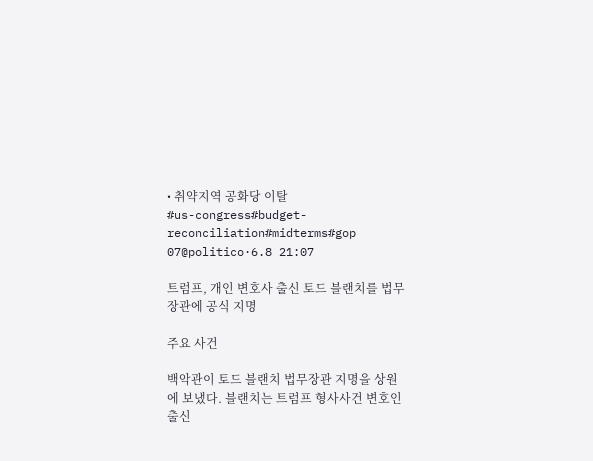• 취약지역 공화당 이탈
#us-congress#budget-reconciliation#midterms#gop
07@politico·6.8 21:07

트럼프, 개인 변호사 출신 토드 블랜치를 법무장관에 공식 지명

주요 사건

백악관이 토드 블랜치 법무장관 지명을 상원에 보냈다. 블랜치는 트럼프 형사사건 변호인 출신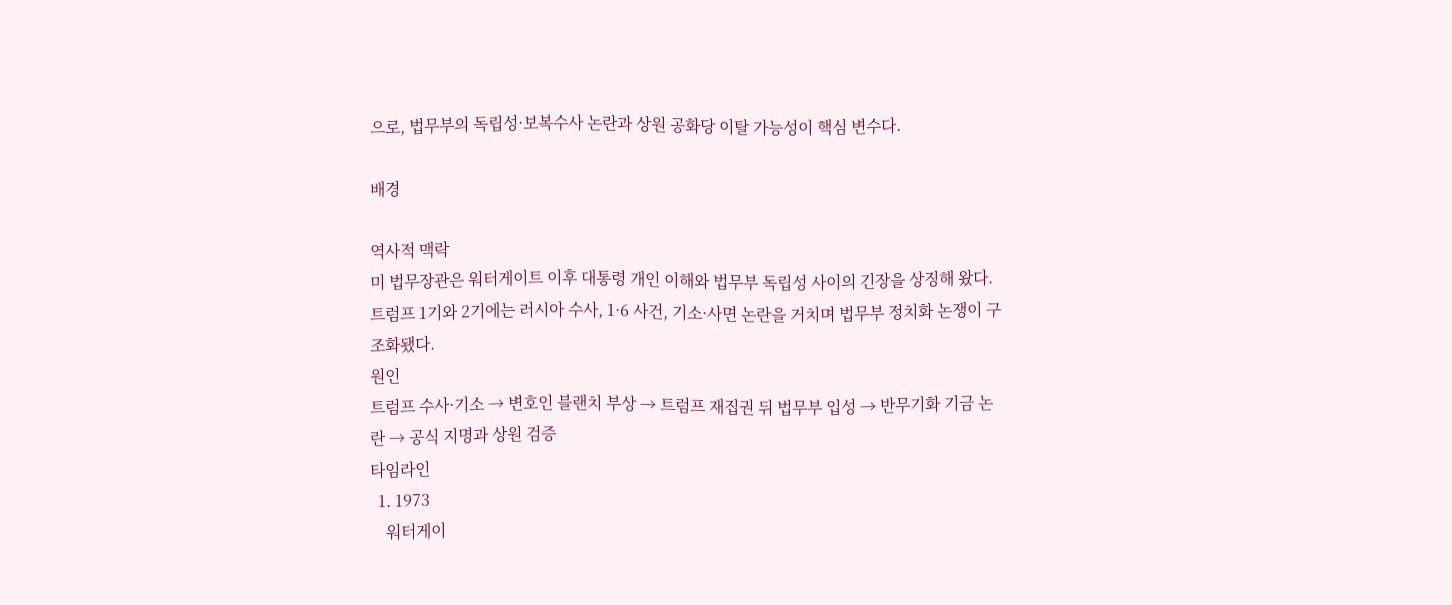으로, 법무부의 독립성·보복수사 논란과 상원 공화당 이탈 가능성이 핵심 변수다.

배경

역사적 맥락
미 법무장관은 워터게이트 이후 대통령 개인 이해와 법무부 독립성 사이의 긴장을 상징해 왔다. 트럼프 1기와 2기에는 러시아 수사, 1·6 사건, 기소·사면 논란을 거치며 법무부 정치화 논쟁이 구조화됐다.
원인
트럼프 수사·기소 → 변호인 블랜치 부상 → 트럼프 재집권 뒤 법무부 입성 → 반무기화 기금 논란 → 공식 지명과 상원 검증
타임라인
  1. 1973
    워터게이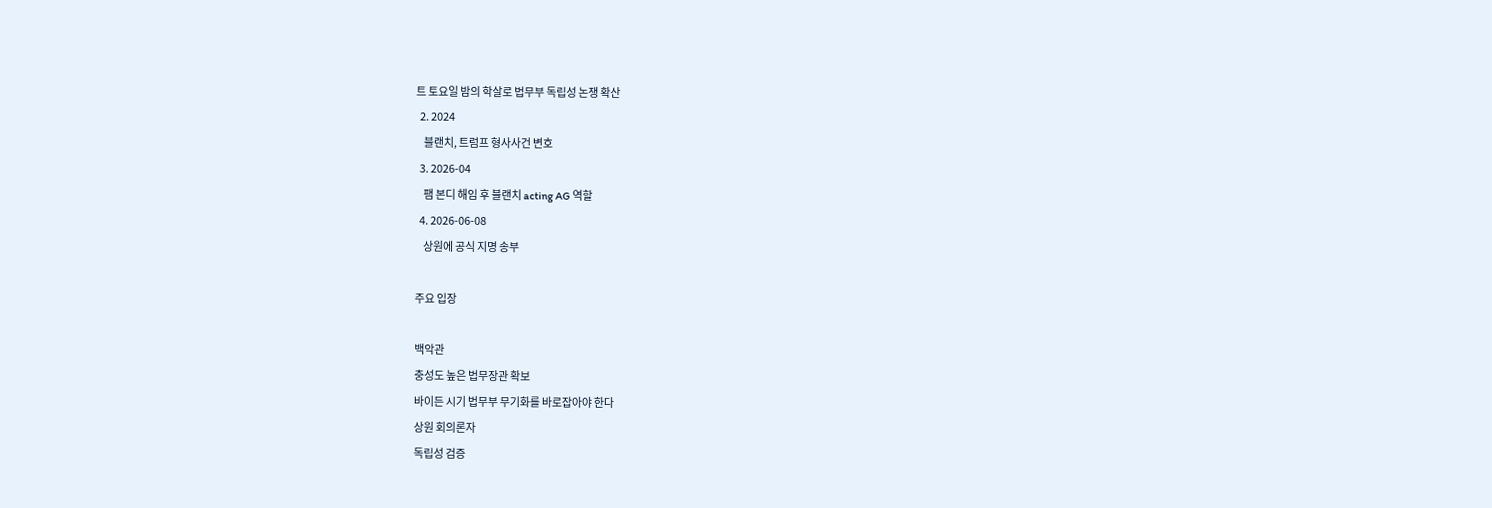트 토요일 밤의 학살로 법무부 독립성 논쟁 확산
  2. 2024
    블랜치, 트럼프 형사사건 변호
  3. 2026-04
    팸 본디 해임 후 블랜치 acting AG 역할
  4. 2026-06-08
    상원에 공식 지명 송부

주요 입장

백악관
충성도 높은 법무장관 확보
바이든 시기 법무부 무기화를 바로잡아야 한다
상원 회의론자
독립성 검증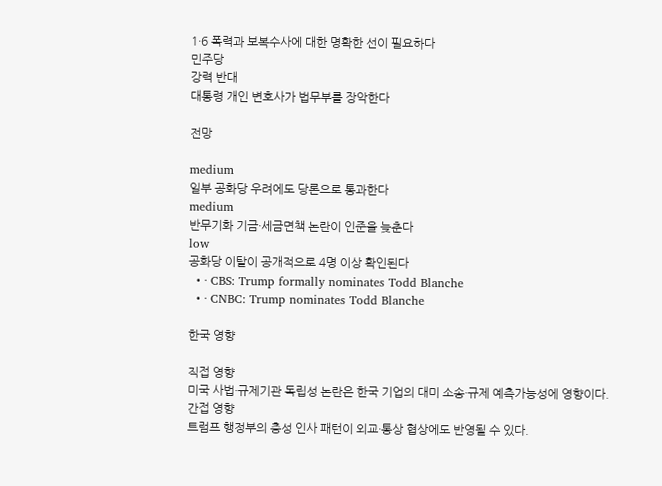1·6 폭력과 보복수사에 대한 명확한 선이 필요하다
민주당
강력 반대
대통령 개인 변호사가 법무부를 장악한다

전망

medium
일부 공화당 우려에도 당론으로 통과한다
medium
반무기화 기금·세금면책 논란이 인준을 늦춘다
low
공화당 이탈이 공개적으로 4명 이상 확인된다
  • · CBS: Trump formally nominates Todd Blanche
  • · CNBC: Trump nominates Todd Blanche

한국 영향

직접 영향
미국 사법·규제기관 독립성 논란은 한국 기업의 대미 소송·규제 예측가능성에 영향이다.
간접 영향
트럼프 행정부의 충성 인사 패턴이 외교·통상 협상에도 반영될 수 있다.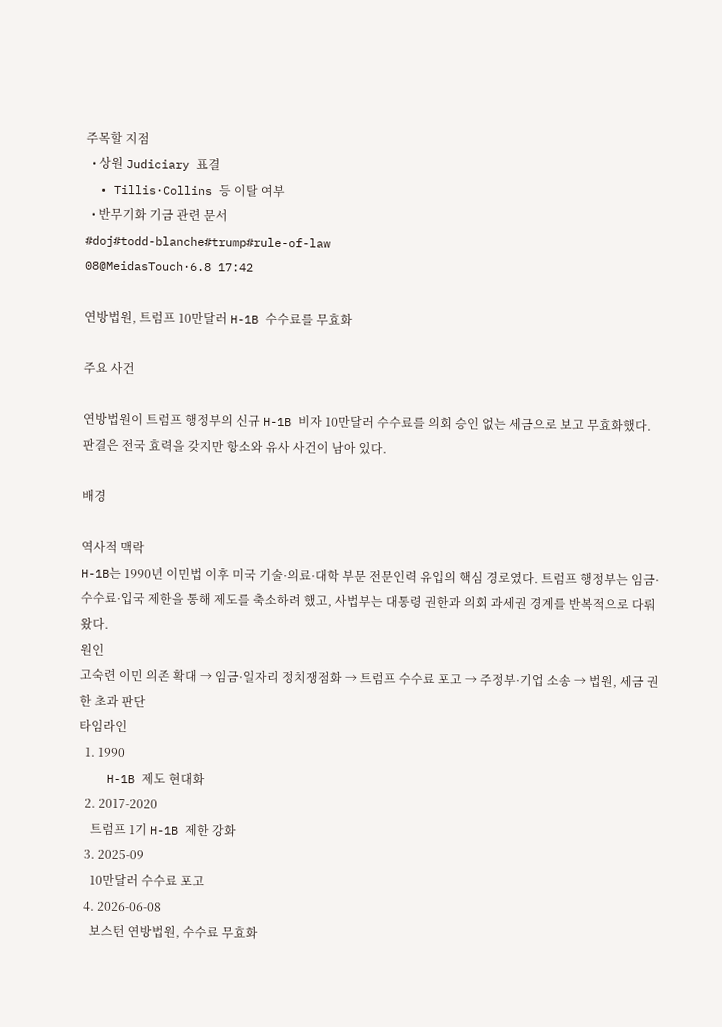주목할 지점
  • 상원 Judiciary 표결
  • Tillis·Collins 등 이탈 여부
  • 반무기화 기금 관련 문서
#doj#todd-blanche#trump#rule-of-law
08@MeidasTouch·6.8 17:42

연방법원, 트럼프 10만달러 H-1B 수수료를 무효화

주요 사건

연방법원이 트럼프 행정부의 신규 H-1B 비자 10만달러 수수료를 의회 승인 없는 세금으로 보고 무효화했다. 판결은 전국 효력을 갖지만 항소와 유사 사건이 남아 있다.

배경

역사적 맥락
H-1B는 1990년 이민법 이후 미국 기술·의료·대학 부문 전문인력 유입의 핵심 경로였다. 트럼프 행정부는 임금·수수료·입국 제한을 통해 제도를 축소하려 했고, 사법부는 대통령 권한과 의회 과세권 경계를 반복적으로 다뤄 왔다.
원인
고숙련 이민 의존 확대 → 임금·일자리 정치쟁점화 → 트럼프 수수료 포고 → 주정부·기업 소송 → 법원, 세금 권한 초과 판단
타임라인
  1. 1990
    H-1B 제도 현대화
  2. 2017-2020
    트럼프 1기 H-1B 제한 강화
  3. 2025-09
    10만달러 수수료 포고
  4. 2026-06-08
    보스턴 연방법원, 수수료 무효화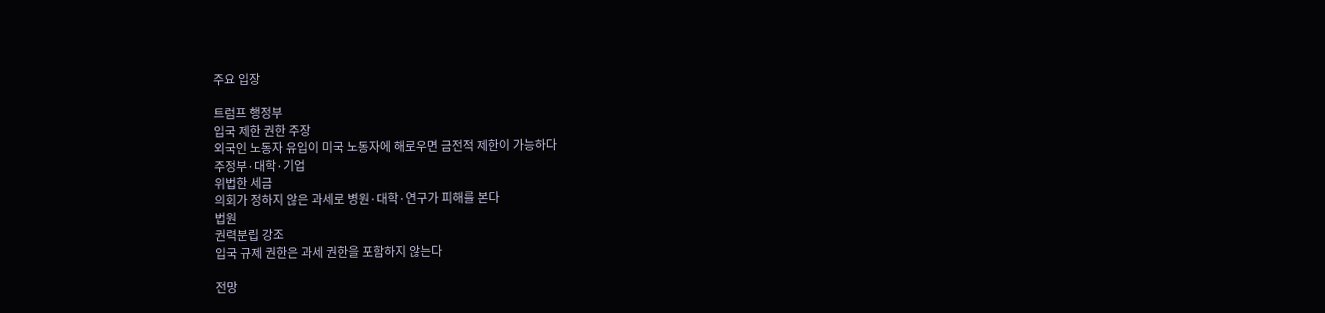주요 입장

트럼프 행정부
입국 제한 권한 주장
외국인 노동자 유입이 미국 노동자에 해로우면 금전적 제한이 가능하다
주정부·대학·기업
위법한 세금
의회가 정하지 않은 과세로 병원·대학·연구가 피해를 본다
법원
권력분립 강조
입국 규제 권한은 과세 권한을 포함하지 않는다

전망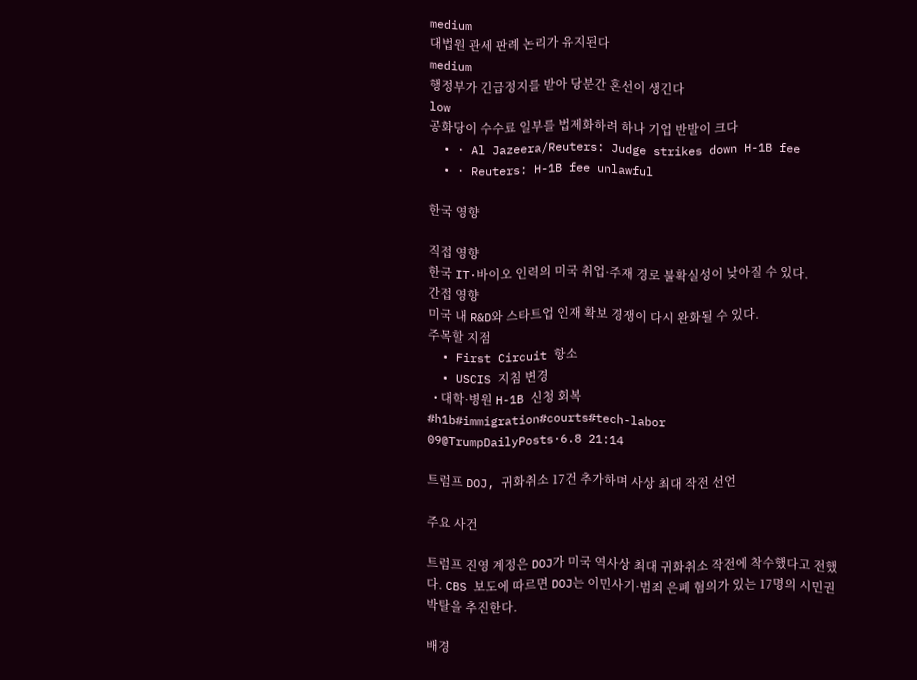medium
대법원 관세 판례 논리가 유지된다
medium
행정부가 긴급정지를 받아 당분간 혼선이 생긴다
low
공화당이 수수료 일부를 법제화하려 하나 기업 반발이 크다
  • · Al Jazeera/Reuters: Judge strikes down H-1B fee
  • · Reuters: H-1B fee unlawful

한국 영향

직접 영향
한국 IT·바이오 인력의 미국 취업·주재 경로 불확실성이 낮아질 수 있다.
간접 영향
미국 내 R&D와 스타트업 인재 확보 경쟁이 다시 완화될 수 있다.
주목할 지점
  • First Circuit 항소
  • USCIS 지침 변경
  • 대학·병원 H-1B 신청 회복
#h1b#immigration#courts#tech-labor
09@TrumpDailyPosts·6.8 21:14

트럼프 DOJ, 귀화취소 17건 추가하며 사상 최대 작전 선언

주요 사건

트럼프 진영 계정은 DOJ가 미국 역사상 최대 귀화취소 작전에 착수했다고 전했다. CBS 보도에 따르면 DOJ는 이민사기·범죄 은폐 혐의가 있는 17명의 시민권 박탈을 추진한다.

배경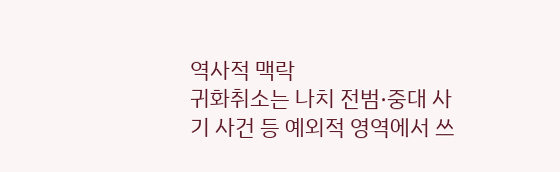역사적 맥락
귀화취소는 나치 전범·중대 사기 사건 등 예외적 영역에서 쓰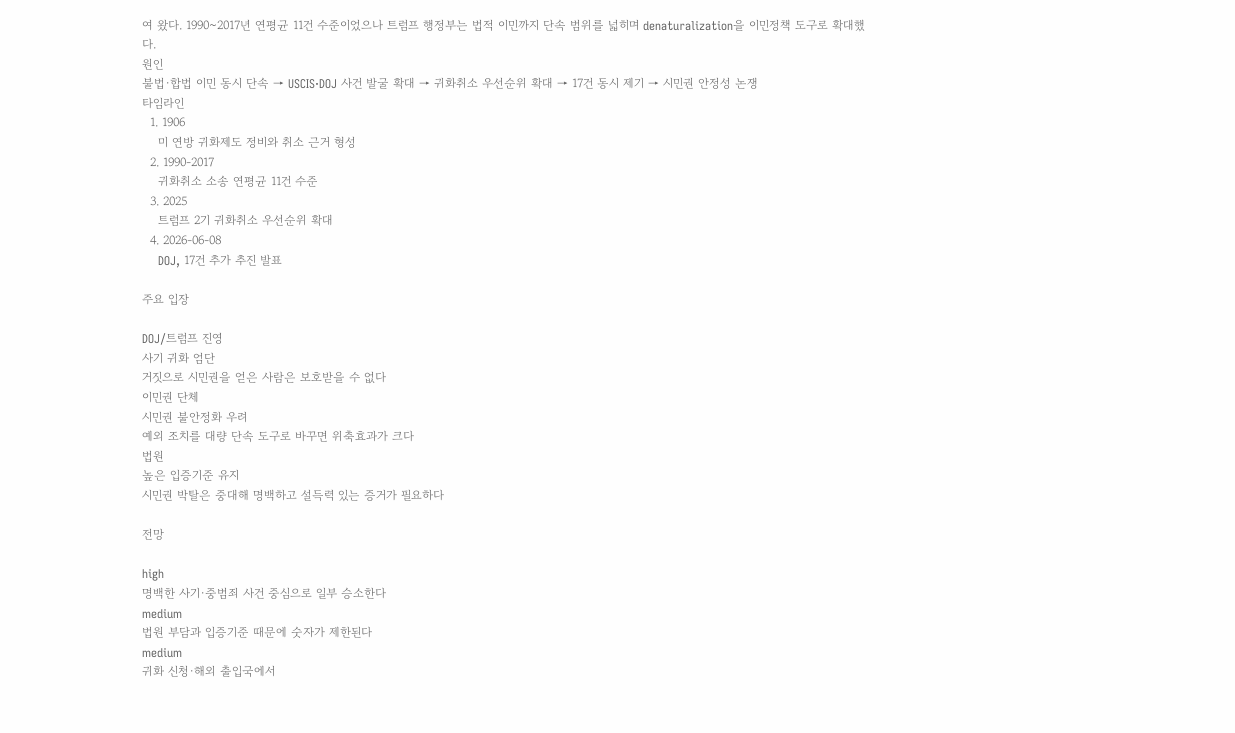여 왔다. 1990~2017년 연평균 11건 수준이었으나 트럼프 행정부는 법적 이민까지 단속 범위를 넓히며 denaturalization을 이민정책 도구로 확대했다.
원인
불법·합법 이민 동시 단속 → USCIS·DOJ 사건 발굴 확대 → 귀화취소 우선순위 확대 → 17건 동시 제기 → 시민권 안정성 논쟁
타임라인
  1. 1906
    미 연방 귀화제도 정비와 취소 근거 형성
  2. 1990-2017
    귀화취소 소송 연평균 11건 수준
  3. 2025
    트럼프 2기 귀화취소 우선순위 확대
  4. 2026-06-08
    DOJ, 17건 추가 추진 발표

주요 입장

DOJ/트럼프 진영
사기 귀화 엄단
거짓으로 시민권을 얻은 사람은 보호받을 수 없다
이민권 단체
시민권 불안정화 우려
예외 조치를 대량 단속 도구로 바꾸면 위축효과가 크다
법원
높은 입증기준 유지
시민권 박탈은 중대해 명백하고 설득력 있는 증거가 필요하다

전망

high
명백한 사기·중범죄 사건 중심으로 일부 승소한다
medium
법원 부담과 입증기준 때문에 숫자가 제한된다
medium
귀화 신청·해외 출입국에서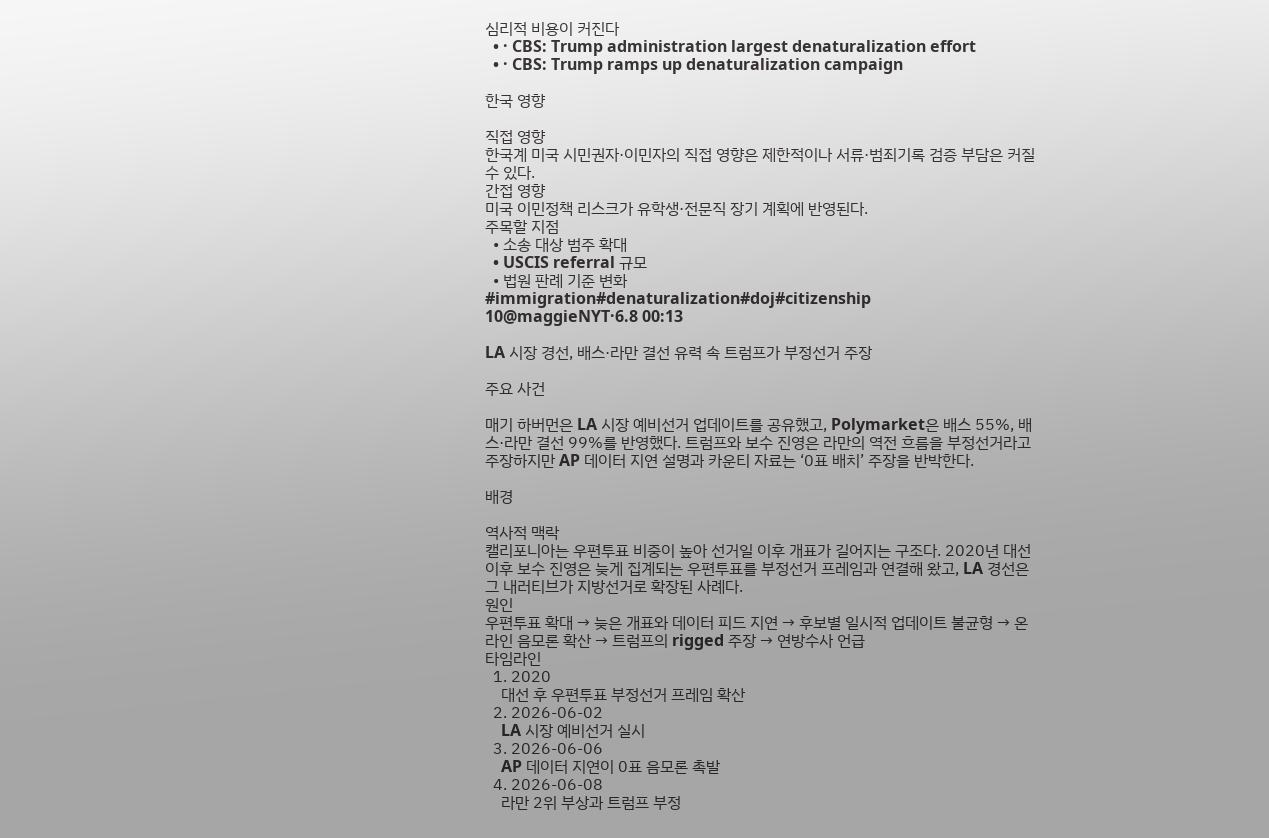심리적 비용이 커진다
  • · CBS: Trump administration largest denaturalization effort
  • · CBS: Trump ramps up denaturalization campaign

한국 영향

직접 영향
한국계 미국 시민권자·이민자의 직접 영향은 제한적이나 서류·범죄기록 검증 부담은 커질 수 있다.
간접 영향
미국 이민정책 리스크가 유학생·전문직 장기 계획에 반영된다.
주목할 지점
  • 소송 대상 범주 확대
  • USCIS referral 규모
  • 법원 판례 기준 변화
#immigration#denaturalization#doj#citizenship
10@maggieNYT·6.8 00:13

LA 시장 경선, 배스·라만 결선 유력 속 트럼프가 부정선거 주장

주요 사건

매기 하버먼은 LA 시장 예비선거 업데이트를 공유했고, Polymarket은 배스 55%, 배스·라만 결선 99%를 반영했다. 트럼프와 보수 진영은 라만의 역전 흐름을 부정선거라고 주장하지만 AP 데이터 지연 설명과 카운티 자료는 ‘0표 배치’ 주장을 반박한다.

배경

역사적 맥락
캘리포니아는 우편투표 비중이 높아 선거일 이후 개표가 길어지는 구조다. 2020년 대선 이후 보수 진영은 늦게 집계되는 우편투표를 부정선거 프레임과 연결해 왔고, LA 경선은 그 내러티브가 지방선거로 확장된 사례다.
원인
우편투표 확대 → 늦은 개표와 데이터 피드 지연 → 후보별 일시적 업데이트 불균형 → 온라인 음모론 확산 → 트럼프의 rigged 주장 → 연방수사 언급
타임라인
  1. 2020
    대선 후 우편투표 부정선거 프레임 확산
  2. 2026-06-02
    LA 시장 예비선거 실시
  3. 2026-06-06
    AP 데이터 지연이 0표 음모론 촉발
  4. 2026-06-08
    라만 2위 부상과 트럼프 부정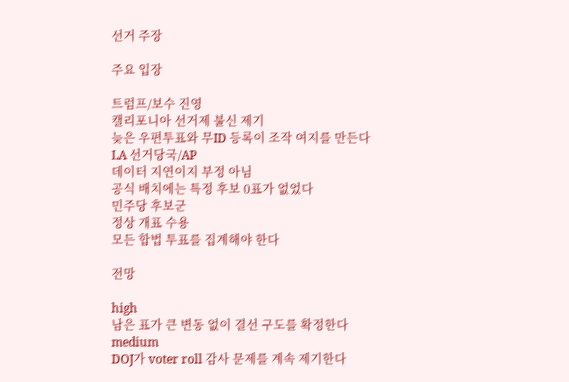선거 주장

주요 입장

트럼프/보수 진영
캘리포니아 선거제 불신 제기
늦은 우편투표와 무ID 등록이 조작 여지를 만든다
LA 선거당국/AP
데이터 지연이지 부정 아님
공식 배치에는 특정 후보 0표가 없었다
민주당 후보군
정상 개표 수용
모든 합법 투표를 집계해야 한다

전망

high
남은 표가 큰 변동 없이 결선 구도를 확정한다
medium
DOJ가 voter roll 감사 문제를 계속 제기한다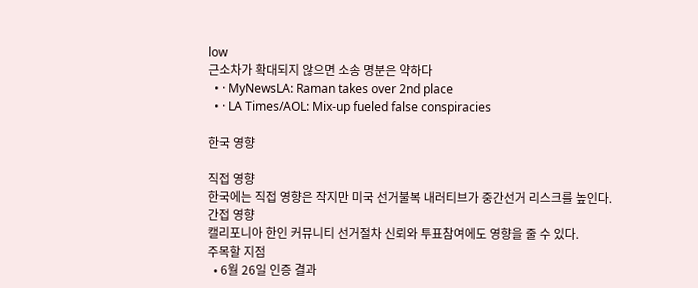low
근소차가 확대되지 않으면 소송 명분은 약하다
  • · MyNewsLA: Raman takes over 2nd place
  • · LA Times/AOL: Mix-up fueled false conspiracies

한국 영향

직접 영향
한국에는 직접 영향은 작지만 미국 선거불복 내러티브가 중간선거 리스크를 높인다.
간접 영향
캘리포니아 한인 커뮤니티 선거절차 신뢰와 투표참여에도 영향을 줄 수 있다.
주목할 지점
  • 6월 26일 인증 결과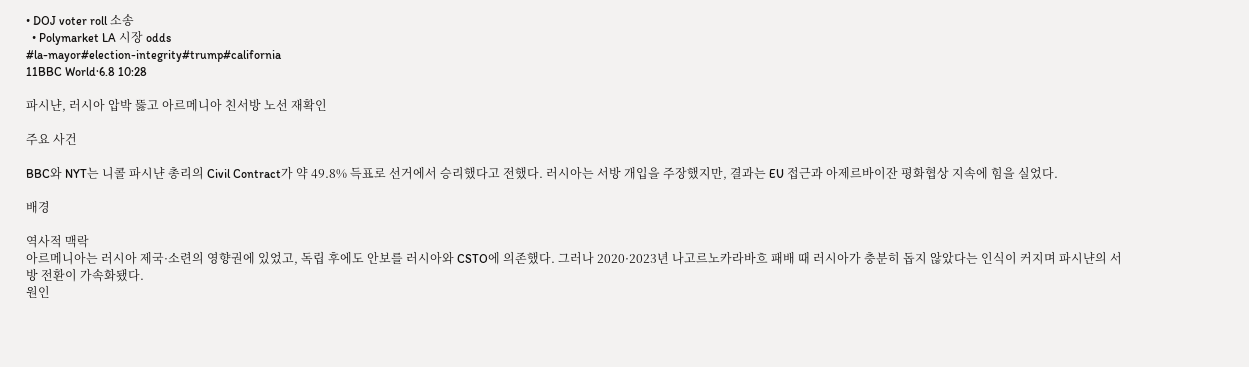• DOJ voter roll 소송
  • Polymarket LA 시장 odds
#la-mayor#election-integrity#trump#california
11BBC World·6.8 10:28

파시냔, 러시아 압박 뚫고 아르메니아 친서방 노선 재확인

주요 사건

BBC와 NYT는 니콜 파시냔 총리의 Civil Contract가 약 49.8% 득표로 선거에서 승리했다고 전했다. 러시아는 서방 개입을 주장했지만, 결과는 EU 접근과 아제르바이잔 평화협상 지속에 힘을 실었다.

배경

역사적 맥락
아르메니아는 러시아 제국·소련의 영향권에 있었고, 독립 후에도 안보를 러시아와 CSTO에 의존했다. 그러나 2020·2023년 나고르노카라바흐 패배 때 러시아가 충분히 돕지 않았다는 인식이 커지며 파시냔의 서방 전환이 가속화됐다.
원인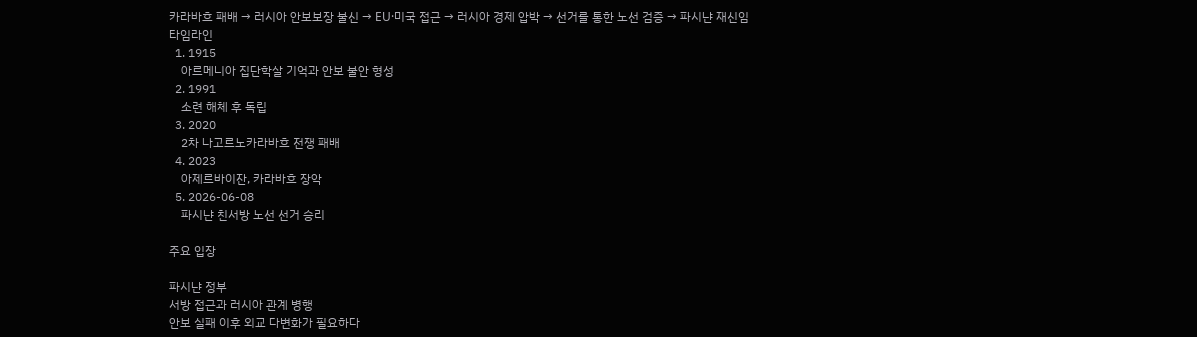카라바흐 패배 → 러시아 안보보장 불신 → EU·미국 접근 → 러시아 경제 압박 → 선거를 통한 노선 검증 → 파시냔 재신임
타임라인
  1. 1915
    아르메니아 집단학살 기억과 안보 불안 형성
  2. 1991
    소련 해체 후 독립
  3. 2020
    2차 나고르노카라바흐 전쟁 패배
  4. 2023
    아제르바이잔, 카라바흐 장악
  5. 2026-06-08
    파시냔 친서방 노선 선거 승리

주요 입장

파시냔 정부
서방 접근과 러시아 관계 병행
안보 실패 이후 외교 다변화가 필요하다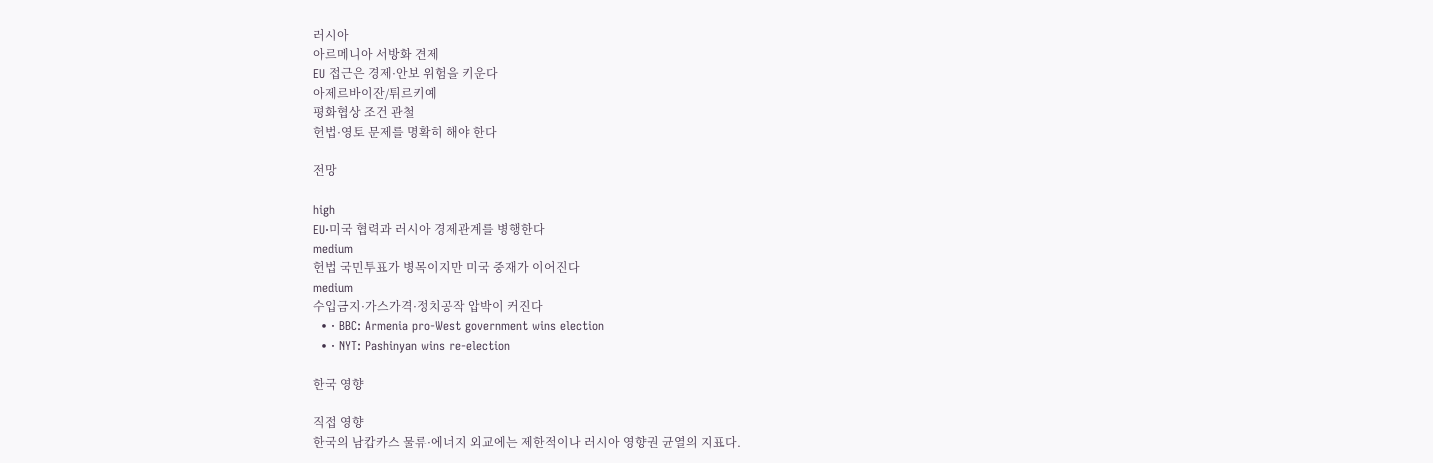러시아
아르메니아 서방화 견제
EU 접근은 경제·안보 위험을 키운다
아제르바이잔/튀르키예
평화협상 조건 관철
헌법·영토 문제를 명확히 해야 한다

전망

high
EU·미국 협력과 러시아 경제관계를 병행한다
medium
헌법 국민투표가 병목이지만 미국 중재가 이어진다
medium
수입금지·가스가격·정치공작 압박이 커진다
  • · BBC: Armenia pro-West government wins election
  • · NYT: Pashinyan wins re-election

한국 영향

직접 영향
한국의 남캅카스 물류·에너지 외교에는 제한적이나 러시아 영향권 균열의 지표다.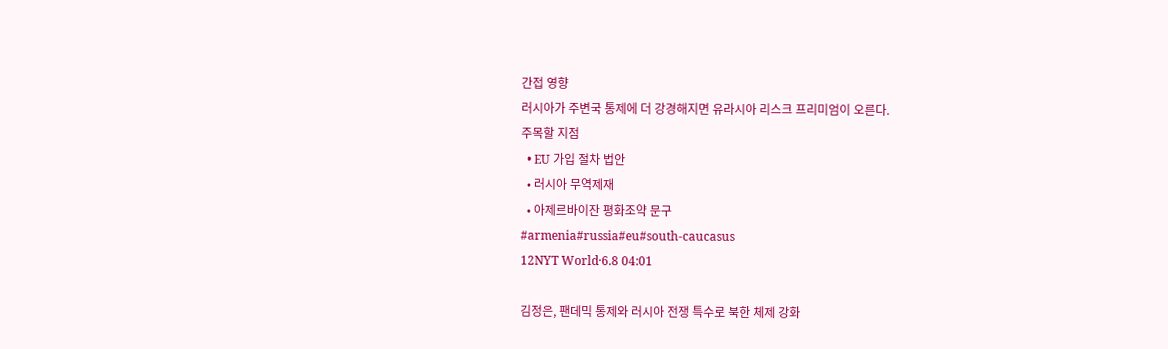간접 영향
러시아가 주변국 통제에 더 강경해지면 유라시아 리스크 프리미엄이 오른다.
주목할 지점
  • EU 가입 절차 법안
  • 러시아 무역제재
  • 아제르바이잔 평화조약 문구
#armenia#russia#eu#south-caucasus
12NYT World·6.8 04:01

김정은, 팬데믹 통제와 러시아 전쟁 특수로 북한 체제 강화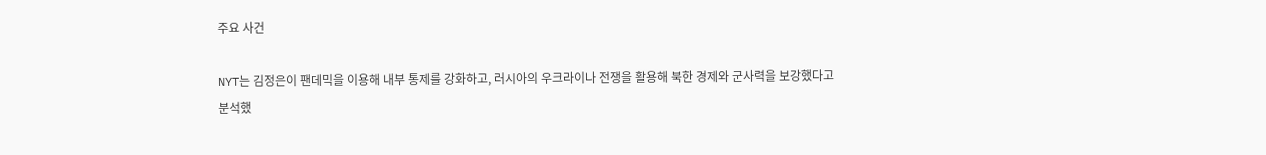주요 사건

NYT는 김정은이 팬데믹을 이용해 내부 통제를 강화하고, 러시아의 우크라이나 전쟁을 활용해 북한 경제와 군사력을 보강했다고 분석했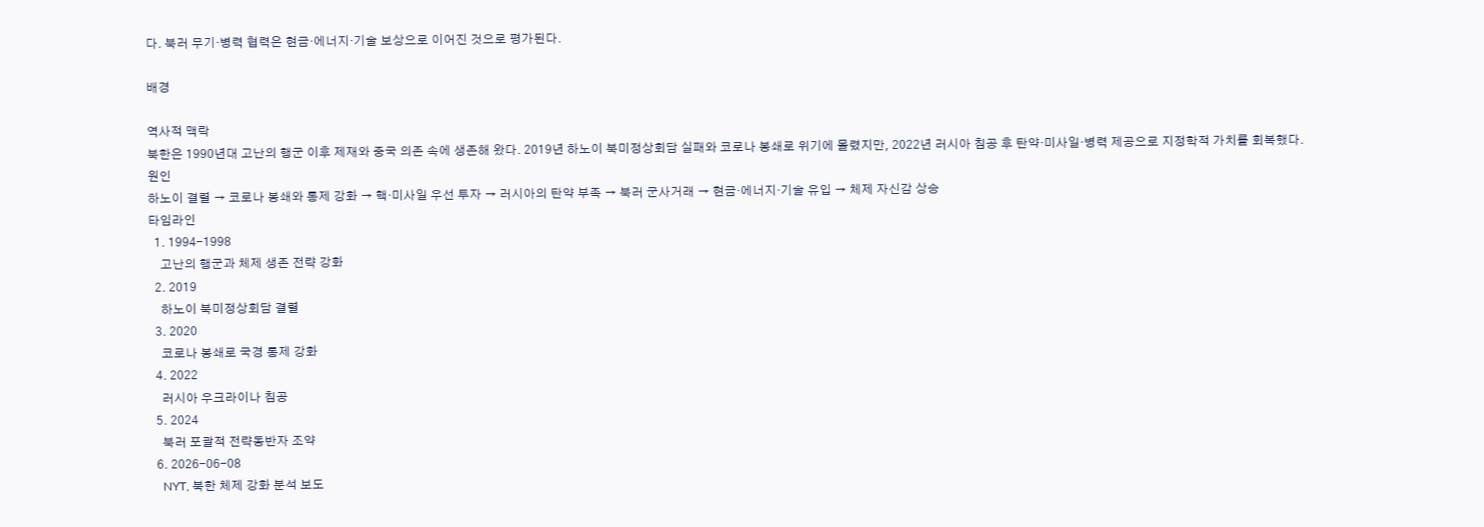다. 북러 무기·병력 협력은 현금·에너지·기술 보상으로 이어진 것으로 평가된다.

배경

역사적 맥락
북한은 1990년대 고난의 행군 이후 제재와 중국 의존 속에 생존해 왔다. 2019년 하노이 북미정상회담 실패와 코로나 봉쇄로 위기에 몰렸지만, 2022년 러시아 침공 후 탄약·미사일·병력 제공으로 지정학적 가치를 회복했다.
원인
하노이 결렬 → 코로나 봉쇄와 통제 강화 → 핵·미사일 우선 투자 → 러시아의 탄약 부족 → 북러 군사거래 → 현금·에너지·기술 유입 → 체제 자신감 상승
타임라인
  1. 1994-1998
    고난의 행군과 체제 생존 전략 강화
  2. 2019
    하노이 북미정상회담 결렬
  3. 2020
    코로나 봉쇄로 국경 통제 강화
  4. 2022
    러시아 우크라이나 침공
  5. 2024
    북러 포괄적 전략동반자 조약
  6. 2026-06-08
    NYT, 북한 체제 강화 분석 보도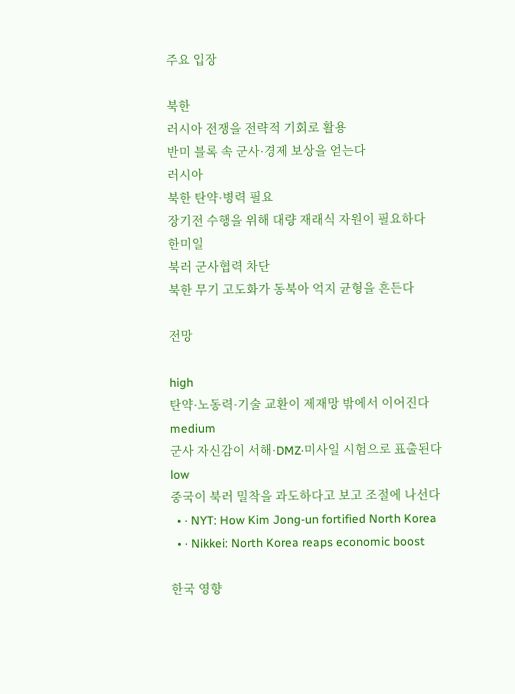주요 입장

북한
러시아 전쟁을 전략적 기회로 활용
반미 블록 속 군사·경제 보상을 얻는다
러시아
북한 탄약·병력 필요
장기전 수행을 위해 대량 재래식 자원이 필요하다
한미일
북러 군사협력 차단
북한 무기 고도화가 동북아 억지 균형을 흔든다

전망

high
탄약·노동력·기술 교환이 제재망 밖에서 이어진다
medium
군사 자신감이 서해·DMZ·미사일 시험으로 표출된다
low
중국이 북러 밀착을 과도하다고 보고 조절에 나선다
  • · NYT: How Kim Jong-un fortified North Korea
  • · Nikkei: North Korea reaps economic boost

한국 영향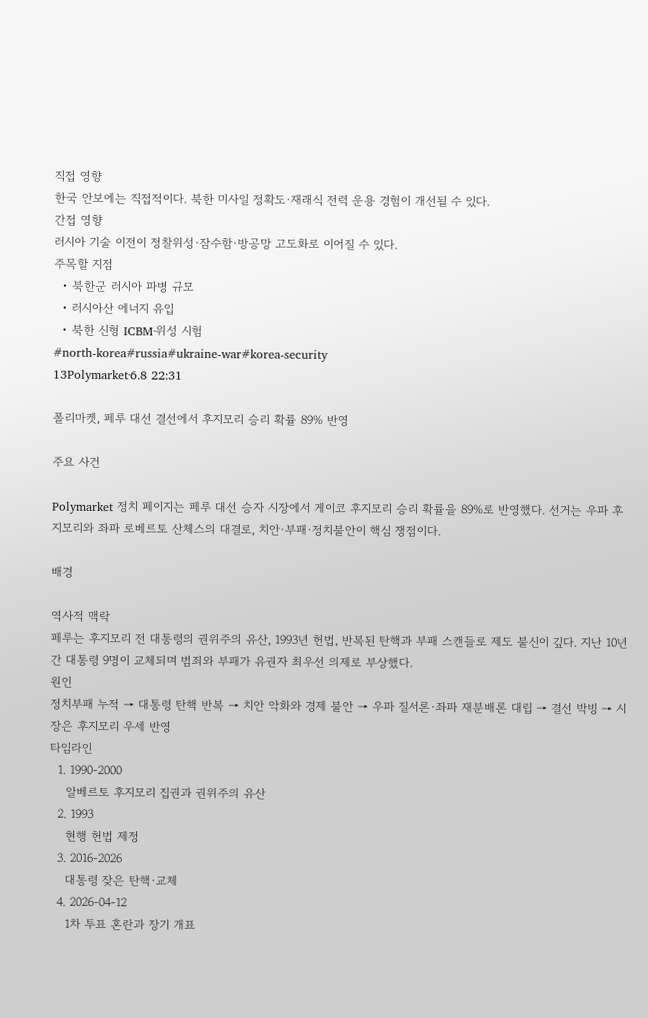직접 영향
한국 안보에는 직접적이다. 북한 미사일 정확도·재래식 전력 운용 경험이 개선될 수 있다.
간접 영향
러시아 기술 이전이 정찰위성·잠수함·방공망 고도화로 이어질 수 있다.
주목할 지점
  • 북한군 러시아 파병 규모
  • 러시아산 에너지 유입
  • 북한 신형 ICBM·위성 시험
#north-korea#russia#ukraine-war#korea-security
13Polymarket·6.8 22:31

폴리마켓, 페루 대선 결선에서 후지모리 승리 확률 89% 반영

주요 사건

Polymarket 정치 페이지는 페루 대선 승자 시장에서 게이코 후지모리 승리 확률을 89%로 반영했다. 선거는 우파 후지모리와 좌파 로베르토 산체스의 대결로, 치안·부패·정치불안이 핵심 쟁점이다.

배경

역사적 맥락
페루는 후지모리 전 대통령의 권위주의 유산, 1993년 헌법, 반복된 탄핵과 부패 스캔들로 제도 불신이 깊다. 지난 10년간 대통령 9명이 교체되며 범죄와 부패가 유권자 최우선 의제로 부상했다.
원인
정치부패 누적 → 대통령 탄핵 반복 → 치안 악화와 경제 불안 → 우파 질서론·좌파 재분배론 대립 → 결선 박빙 → 시장은 후지모리 우세 반영
타임라인
  1. 1990-2000
    알베르토 후지모리 집권과 권위주의 유산
  2. 1993
    현행 헌법 제정
  3. 2016-2026
    대통령 잦은 탄핵·교체
  4. 2026-04-12
    1차 투표 혼란과 장기 개표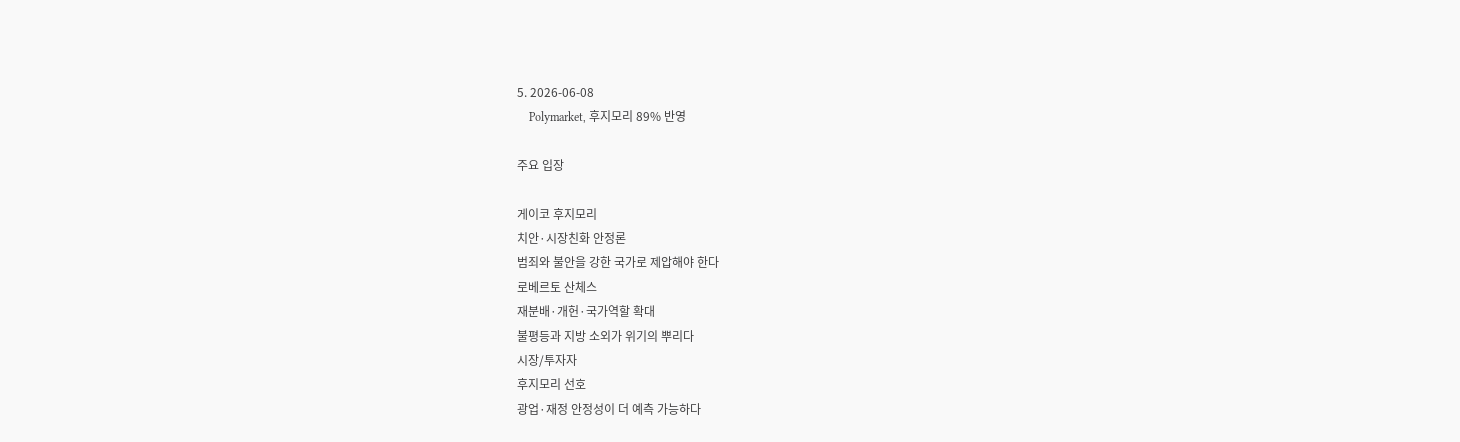5. 2026-06-08
    Polymarket, 후지모리 89% 반영

주요 입장

게이코 후지모리
치안·시장친화 안정론
범죄와 불안을 강한 국가로 제압해야 한다
로베르토 산체스
재분배·개헌·국가역할 확대
불평등과 지방 소외가 위기의 뿌리다
시장/투자자
후지모리 선호
광업·재정 안정성이 더 예측 가능하다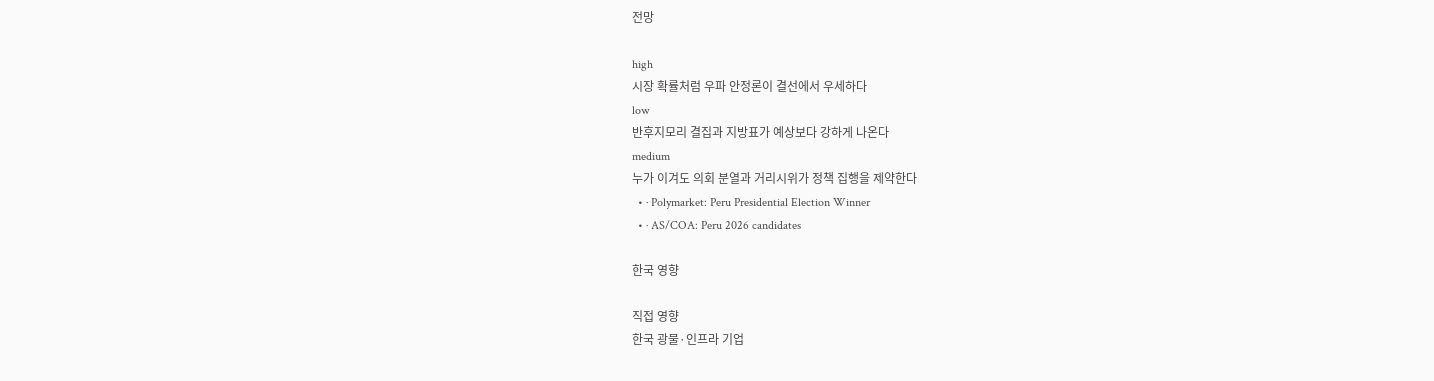전망

high
시장 확률처럼 우파 안정론이 결선에서 우세하다
low
반후지모리 결집과 지방표가 예상보다 강하게 나온다
medium
누가 이겨도 의회 분열과 거리시위가 정책 집행을 제약한다
  • · Polymarket: Peru Presidential Election Winner
  • · AS/COA: Peru 2026 candidates

한국 영향

직접 영향
한국 광물·인프라 기업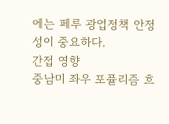에는 페루 광업정책 안정성이 중요하다.
간접 영향
중남미 좌우 포퓰리즘 흐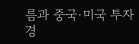름과 중국·미국 투자 경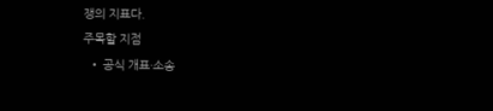쟁의 지표다.
주목할 지점
  • 공식 개표·소송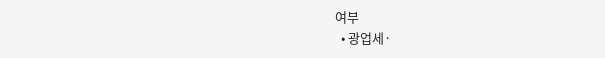여부
  • 광업세·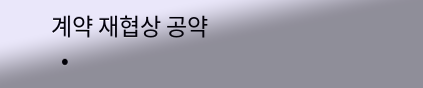계약 재협상 공약
  •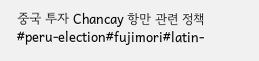중국 투자 Chancay 항만 관련 정책
#peru-election#fujimori#latin-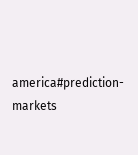america#prediction-markets